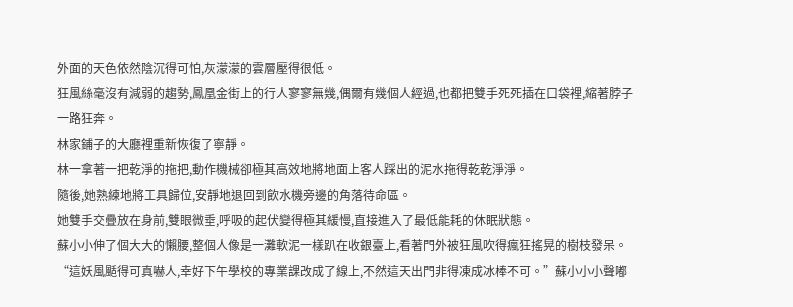外面的天色依然陰沉得可怕,灰濛濛的雲層壓得很低。
狂風絲毫沒有減弱的趨勢,鳳凰金街上的行人寥寥無幾,偶爾有幾個人經過,也都把雙手死死插在口袋裡,縮著脖子一路狂奔。
林家鋪子的大廳裡重新恢復了寧靜。
林一拿著一把乾淨的拖把,動作機械卻極其高效地將地面上客人踩出的泥水拖得乾乾淨淨。
隨後,她熟練地將工具歸位,安靜地退回到飲水機旁邊的角落待命區。
她雙手交疊放在身前,雙眼微垂,呼吸的起伏變得極其緩慢,直接進入了最低能耗的休眠狀態。
蘇小小伸了個大大的懶腰,整個人像是一灘軟泥一樣趴在收銀臺上,看著門外被狂風吹得瘋狂搖晃的樹枝發呆。
“這妖風颳得可真嚇人,幸好下午學校的專業課改成了線上,不然這天出門非得凍成冰棒不可。”蘇小小小聲嘟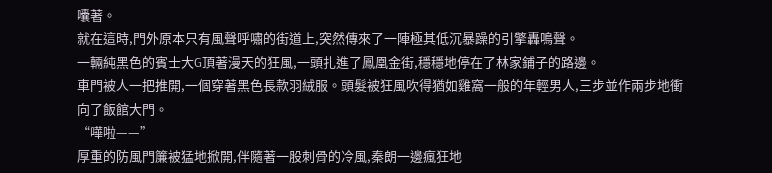囔著。
就在這時,門外原本只有風聲呼嘯的街道上,突然傳來了一陣極其低沉暴躁的引擎轟鳴聲。
一輛純黑色的賓士大G頂著漫天的狂風,一頭扎進了鳳凰金街,穩穩地停在了林家鋪子的路邊。
車門被人一把推開,一個穿著黑色長款羽絨服。頭髮被狂風吹得猶如雞窩一般的年輕男人,三步並作兩步地衝向了飯館大門。
“嘩啦——”
厚重的防風門簾被猛地掀開,伴隨著一股刺骨的冷風,秦朗一邊瘋狂地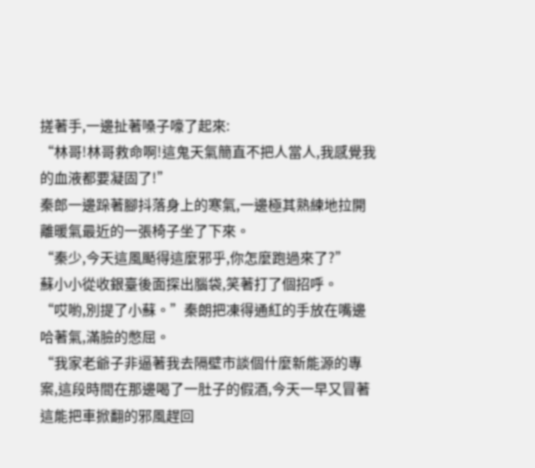搓著手,一邊扯著嗓子嚎了起來:
“林哥!林哥救命啊!這鬼天氣簡直不把人當人,我感覺我的血液都要凝固了!”
秦郎一邊跺著腳抖落身上的寒氣,一邊極其熟練地拉開離暖氣最近的一張椅子坐了下來。
“秦少,今天這風颳得這麼邪乎,你怎麼跑過來了?”
蘇小小從收銀臺後面探出腦袋,笑著打了個招呼。
“哎喲,別提了小蘇。”秦朗把凍得通紅的手放在嘴邊哈著氣,滿臉的憋屈。
“我家老爺子非逼著我去隔壁市談個什麼新能源的專案,這段時間在那邊喝了一肚子的假酒,今天一早又冒著這能把車掀翻的邪風趕回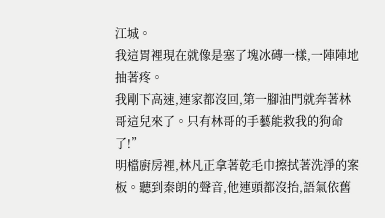江城。
我這胃裡現在就像是塞了塊冰磚一樣,一陣陣地抽著疼。
我剛下高速,連家都沒回,第一腳油門就奔著林哥這兒來了。只有林哥的手藝能救我的狗命了!”
明檔廚房裡,林凡正拿著乾毛巾擦拭著洗淨的案板。聽到秦朗的聲音,他連頭都沒抬,語氣依舊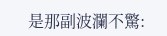是那副波瀾不驚: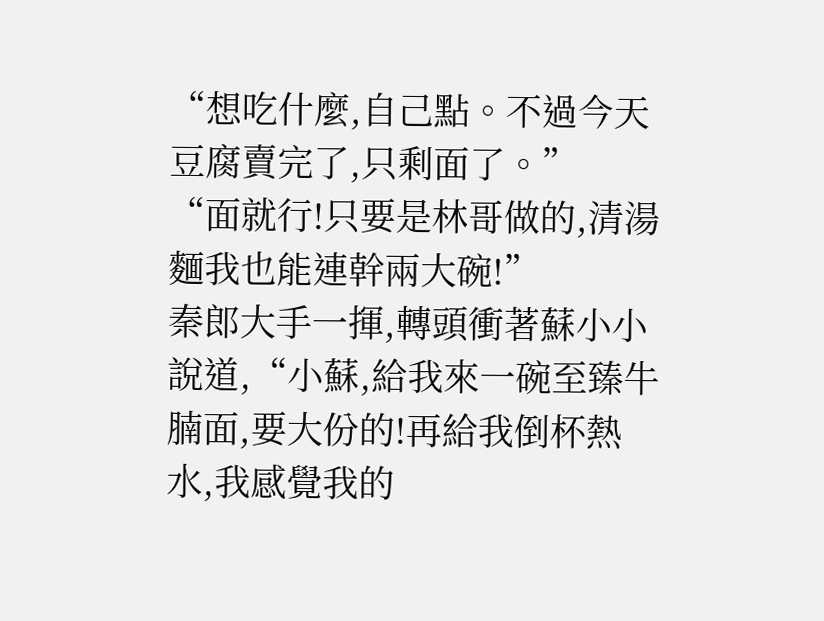“想吃什麼,自己點。不過今天豆腐賣完了,只剩面了。”
“面就行!只要是林哥做的,清湯麵我也能連幹兩大碗!”
秦郎大手一揮,轉頭衝著蘇小小說道,“小蘇,給我來一碗至臻牛腩面,要大份的!再給我倒杯熱水,我感覺我的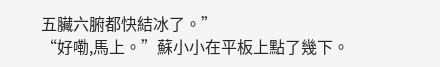五臟六腑都快結冰了。”
“好嘞,馬上。”蘇小小在平板上點了幾下。